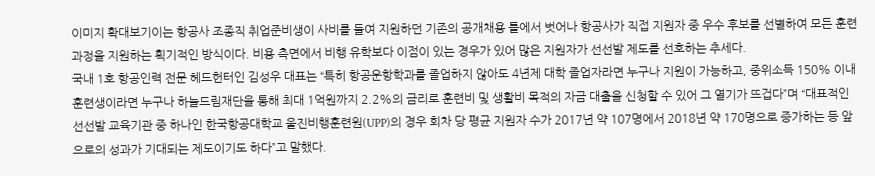이미지 확대보기이는 항공사 조종직 취업준비생이 사비를 들여 지원하던 기존의 공개채용 틀에서 벗어나 항공사가 직접 지원자 중 우수 후보를 선별하여 모든 훈련 과정을 지원하는 획기적인 방식이다. 비용 측면에서 비행 유학보다 이점이 있는 경우가 있어 많은 지원자가 선선발 제도를 선호하는 추세다.
국내 1호 항공인력 전문 헤드헌터인 김성우 대표는 “특히 항공운항학과를 졸업하지 않아도 4년제 대학 졸업자라면 누구나 지원이 가능하고, 중위소득 150% 이내 훈련생이라면 누구나 하늘드림재단을 통해 최대 1억원까지 2.2%의 금리로 훈련비 및 생활비 목적의 자금 대출을 신청할 수 있어 그 열기가 뜨겁다”며 “대표적인 선선발 교육기관 중 하나인 한국항공대학교 울진비행훈련원(UPP)의 경우 회차 당 평균 지원자 수가 2017년 약 107명에서 2018년 약 170명으로 증가하는 등 앞으로의 성과가 기대되는 제도이기도 하다”고 말했다.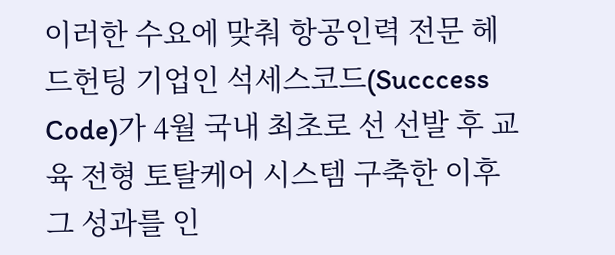이러한 수요에 맞춰 항공인력 전문 헤드헌팅 기업인 석세스코드(Succcess Code)가 4월 국내 최초로 선 선발 후 교육 전형 토탈케어 시스템 구축한 이후 그 성과를 인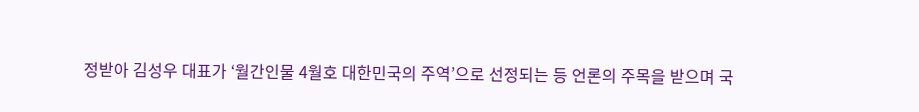정받아 김성우 대표가 ‘월간인물 4월호 대한민국의 주역’으로 선정되는 등 언론의 주목을 받으며 국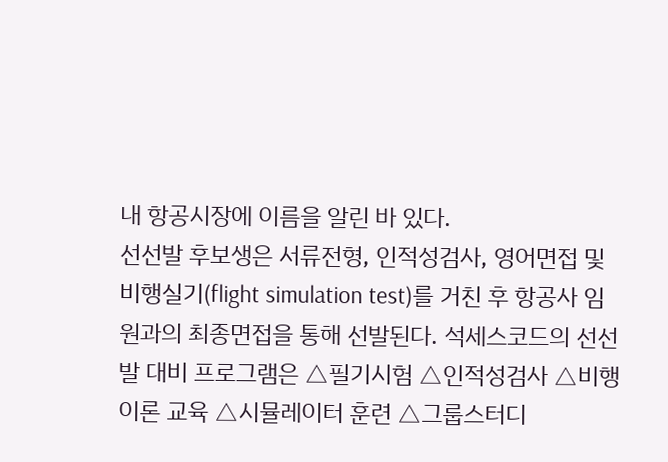내 항공시장에 이름을 알린 바 있다.
선선발 후보생은 서류전형, 인적성검사, 영어면접 및 비행실기(flight simulation test)를 거친 후 항공사 임원과의 최종면접을 통해 선발된다. 석세스코드의 선선발 대비 프로그램은 △필기시험 △인적성검사 △비행이론 교육 △시뮬레이터 훈련 △그룹스터디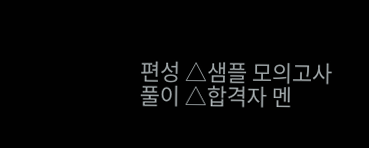편성 △샘플 모의고사 풀이 △합격자 멘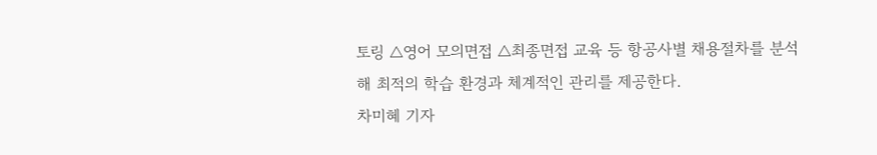토링 △영어 모의면접 △최종면접 교육 등 항공사별 채용절차를 분석해 최적의 학습 환경과 체계적인 관리를 제공한다.
차미혜 기자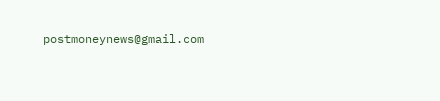postmoneynews@gmail.com